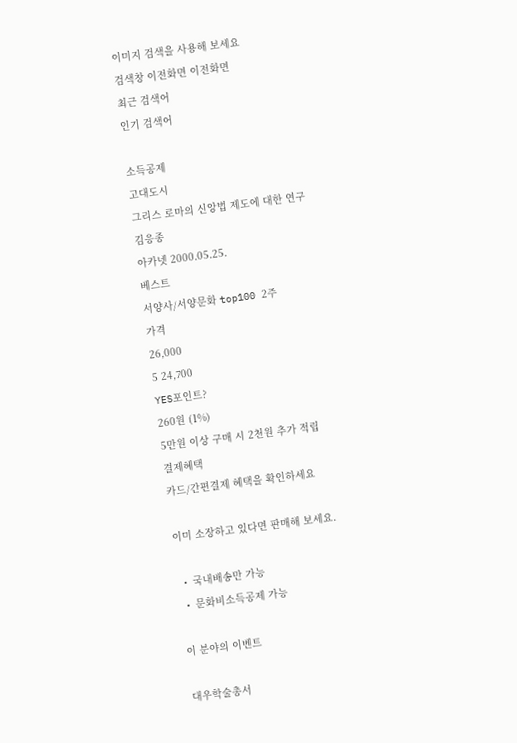이미지 검색을 사용해 보세요
검색창 이전화면 이전화면
최근 검색어
인기 검색어

소득공제
고대도시
그리스 로마의 신앙법 제도에 대한 연구
김응종
아카넷 2000.05.25.
베스트
서양사/서양문화 top100 2주
가격
26,000
5 24,700
YES포인트?
260원 (1%)
5만원 이상 구매 시 2천원 추가 적립
결제혜택
카드/간편결제 혜택을 확인하세요

이미 소장하고 있다면 판매해 보세요.

  •  국내배송만 가능
  •  문화비소득공제 가능

이 분야의 이벤트

대우학술총서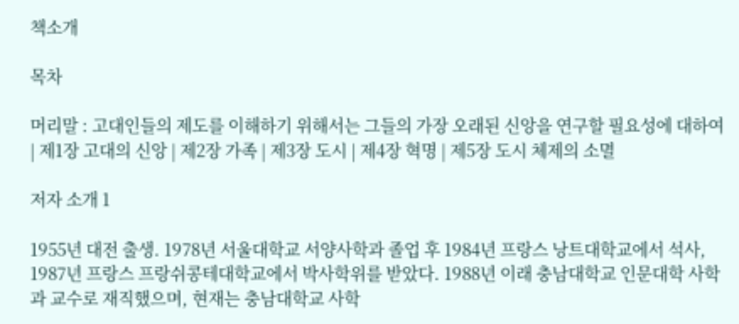책소개

목차

머리말 : 고대인들의 제도를 이해하기 위해서는 그들의 가장 오래된 신앙을 연구할 필요성에 대하여 | 제1장 고대의 신앙 | 제2장 가족 | 제3장 도시 | 제4장 혁명 | 제5장 도시 체제의 소멸

저자 소개 1

1955년 대전 출생. 1978년 서울대학교 서양사학과 졸업 후 1984년 프랑스 낭트대학교에서 석사, 1987년 프랑스 프랑쉬콩테대학교에서 박사학위를 받았다. 1988년 이래 충남대학교 인문대학 사학과 교수로 재직했으며, 현재는 충남대학교 사학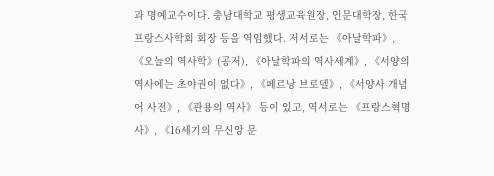과 명예교수이다. 충남대학교 평생교육원장, 인문대학장, 한국프랑스사학회 회장 등을 역임했다. 저서로는 《아날학파》, 《오늘의 역사학》(공저), 《아날학파의 역사세계》, 《서양의 역사에는 초야권이 없다》, 《페르낭 브로델》, 《서양사 개념어 사전》, 《관용의 역사》 등이 있고, 역서로는 《프랑스혁명사》, 《16세기의 무신앙 문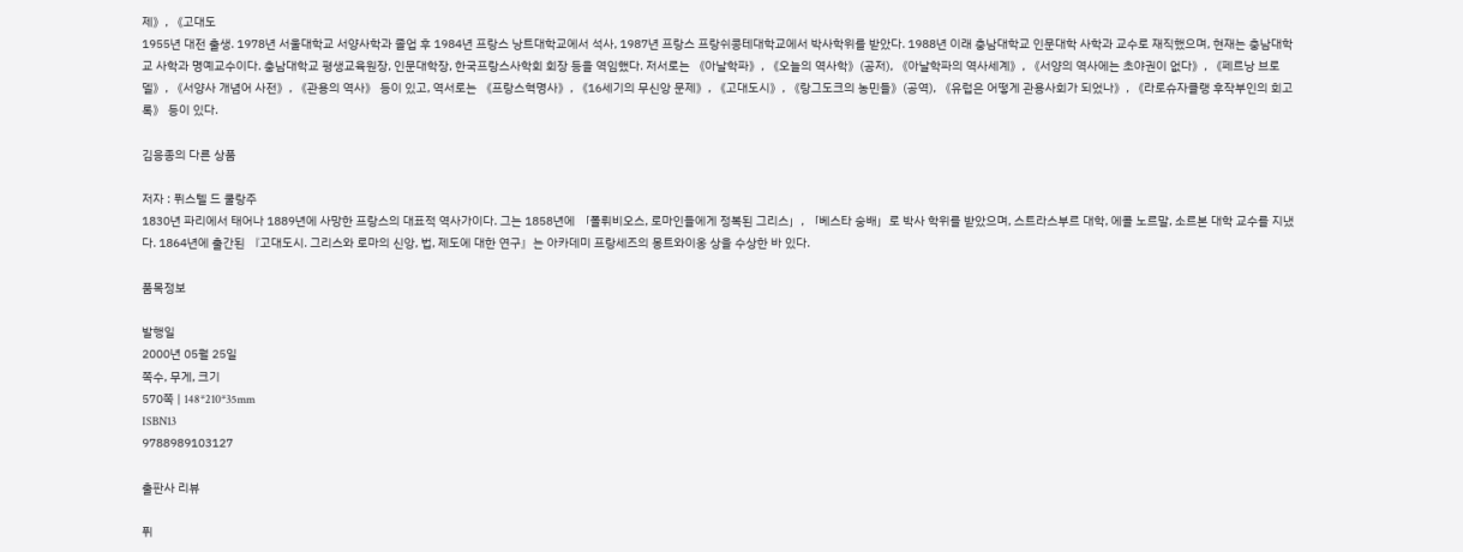제》, 《고대도
1955년 대전 출생. 1978년 서울대학교 서양사학과 졸업 후 1984년 프랑스 낭트대학교에서 석사, 1987년 프랑스 프랑쉬콩테대학교에서 박사학위를 받았다. 1988년 이래 충남대학교 인문대학 사학과 교수로 재직했으며, 현재는 충남대학교 사학과 명예교수이다. 충남대학교 평생교육원장, 인문대학장, 한국프랑스사학회 회장 등을 역임했다. 저서로는 《아날학파》, 《오늘의 역사학》(공저), 《아날학파의 역사세계》, 《서양의 역사에는 초야권이 없다》, 《페르낭 브로델》, 《서양사 개념어 사전》, 《관용의 역사》 등이 있고, 역서로는 《프랑스혁명사》, 《16세기의 무신앙 문제》, 《고대도시》, 《랑그도크의 농민들》(공역), 《유럽은 어떻게 관용사회가 되었나》, 《라로슈자클랭 후작부인의 회고록》 등이 있다.

김응종의 다른 상품

저자 : 퓌스텔 드 쿨랑주
1830년 파리에서 태어나 1889년에 사망한 프랑스의 대표적 역사가이다. 그는 1858년에 「폴뤼비오스, 로마인들에게 정복된 그리스」, 「베스타 숭배」로 박사 학위를 받았으며, 스트라스부르 대학, 에콜 노르말, 소르본 대학 교수를 지냈다. 1864년에 출간된 『고대도시. 그리스와 로마의 신앙, 법, 제도에 대한 연구』는 아카데미 프랑세즈의 몽트와이옹 상을 수상한 바 있다.

품목정보

발행일
2000년 05월 25일
쪽수, 무게, 크기
570쪽 | 148*210*35mm
ISBN13
9788989103127

출판사 리뷰

퓌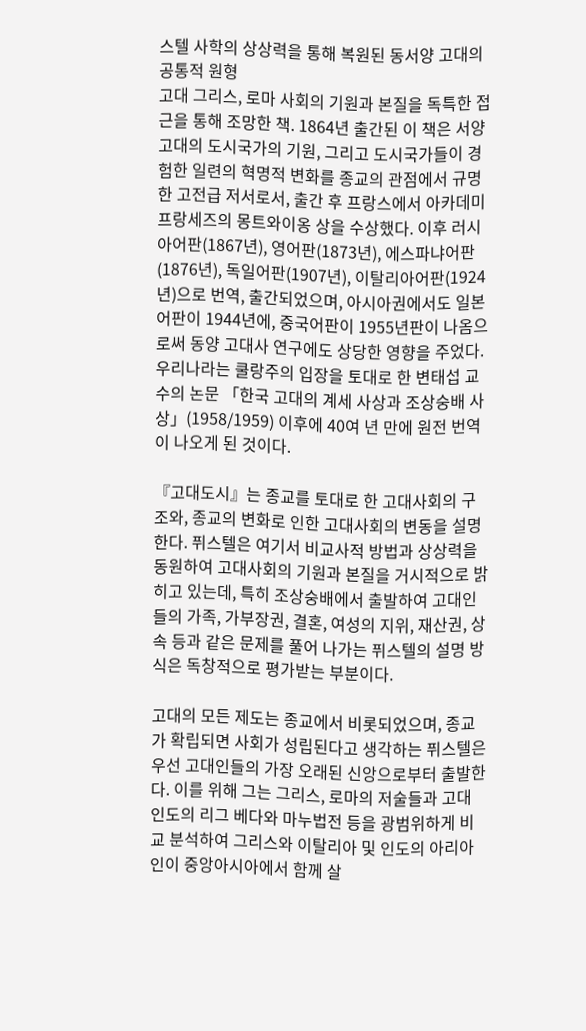스텔 사학의 상상력을 통해 복원된 동서양 고대의 공통적 원형
고대 그리스, 로마 사회의 기원과 본질을 독특한 접근을 통해 조망한 책. 1864년 출간된 이 책은 서양 고대의 도시국가의 기원, 그리고 도시국가들이 경험한 일련의 혁명적 변화를 종교의 관점에서 규명한 고전급 저서로서, 출간 후 프랑스에서 아카데미 프랑세즈의 몽트와이옹 상을 수상했다. 이후 러시아어판(1867년), 영어판(1873년), 에스파냐어판(1876년), 독일어판(1907년), 이탈리아어판(1924년)으로 번역, 출간되었으며, 아시아권에서도 일본어판이 1944년에, 중국어판이 1955년판이 나옴으로써 동양 고대사 연구에도 상당한 영향을 주었다. 우리나라는 쿨랑주의 입장을 토대로 한 변태섭 교수의 논문 「한국 고대의 계세 사상과 조상숭배 사상」(1958/1959) 이후에 40여 년 만에 원전 번역이 나오게 된 것이다.

『고대도시』는 종교를 토대로 한 고대사회의 구조와, 종교의 변화로 인한 고대사회의 변동을 설명한다. 퓌스텔은 여기서 비교사적 방법과 상상력을 동원하여 고대사회의 기원과 본질을 거시적으로 밝히고 있는데, 특히 조상숭배에서 출발하여 고대인들의 가족, 가부장권, 결혼, 여성의 지위, 재산권, 상속 등과 같은 문제를 풀어 나가는 퓌스텔의 설명 방식은 독창적으로 평가받는 부분이다.

고대의 모든 제도는 종교에서 비롯되었으며, 종교가 확립되면 사회가 성립된다고 생각하는 퓌스텔은 우선 고대인들의 가장 오래된 신앙으로부터 출발한다. 이를 위해 그는 그리스, 로마의 저술들과 고대 인도의 리그 베다와 마누법전 등을 광범위하게 비교 분석하여 그리스와 이탈리아 및 인도의 아리아인이 중앙아시아에서 함께 살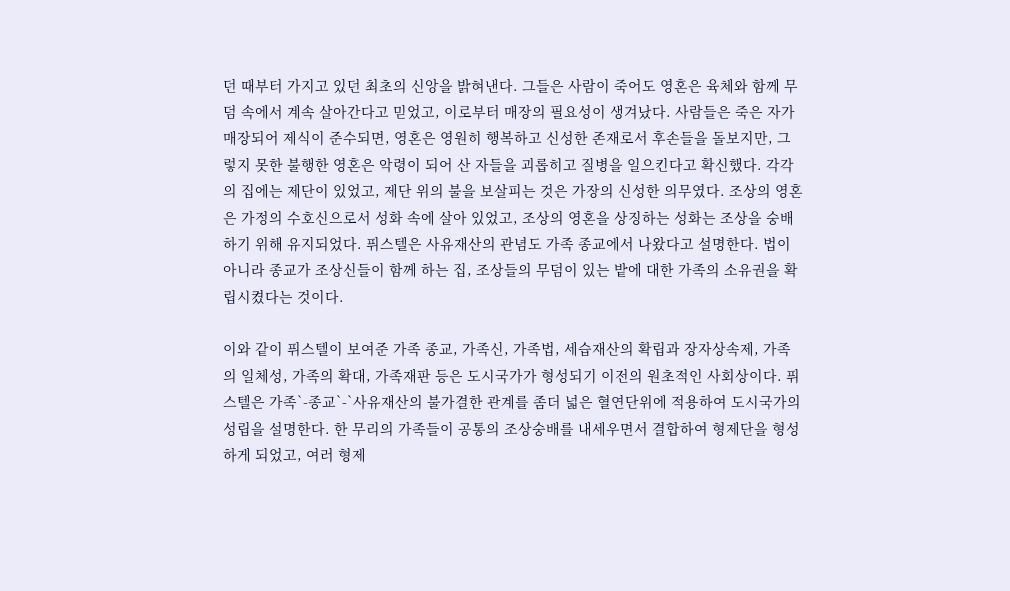던 때부터 가지고 있던 최초의 신앙을 밝혀낸다. 그들은 사람이 죽어도 영혼은 육체와 함께 무덤 속에서 계속 살아간다고 믿었고, 이로부터 매장의 필요성이 생겨났다. 사람들은 죽은 자가 매장되어 제식이 준수되면, 영혼은 영원히 행복하고 신성한 존재로서 후손들을 돌보지만, 그렇지 못한 불행한 영혼은 악령이 되어 산 자들을 괴롭히고 질병을 일으킨다고 확신했다. 각각의 집에는 제단이 있었고, 제단 위의 불을 보살피는 것은 가장의 신성한 의무였다. 조상의 영혼은 가정의 수호신으로서 성화 속에 살아 있었고, 조상의 영혼을 상징하는 성화는 조상을 숭배하기 위해 유지되었다. 퓌스텔은 사유재산의 관념도 가족 종교에서 나왔다고 설명한다. 법이 아니라 종교가 조상신들이 함께 하는 집, 조상들의 무덤이 있는 밭에 대한 가족의 소유권을 확립시켰다는 것이다.

이와 같이 퓌스텔이 보여준 가족 종교, 가족신, 가족법, 세습재산의 확립과 장자상속제, 가족의 일체성, 가족의 확대, 가족재판 등은 도시국가가 형성되기 이전의 원초적인 사회상이다. 퓌스텔은 가족`-종교`-`사유재산의 불가결한 관계를 좀더 넓은 혈연단위에 적용하여 도시국가의 성립을 설명한다. 한 무리의 가족들이 공통의 조상숭배를 내세우면서 결합하여 형제단을 형성하게 되었고, 여러 형제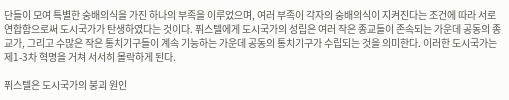단들이 모여 특별한 숭배의식을 가진 하나의 부족을 이루었으며, 여러 부족이 각자의 숭배의식이 지켜진다는 조건에 따라 서로 연합함으로써 도시국가가 탄생하였다는 것이다. 퓌스텔에게 도시국가의 성립은 여러 작은 종교들이 존속되는 가운데 공동의 종교가, 그리고 수많은 작은 통치기구들이 계속 기능하는 가운데 공동의 통치기구가 수립되는 것을 의미한다. 이러한 도시국가는 제1-3차 혁명을 거쳐 서서히 몰락하게 된다.

퓌스텔은 도시국가의 붕괴 원인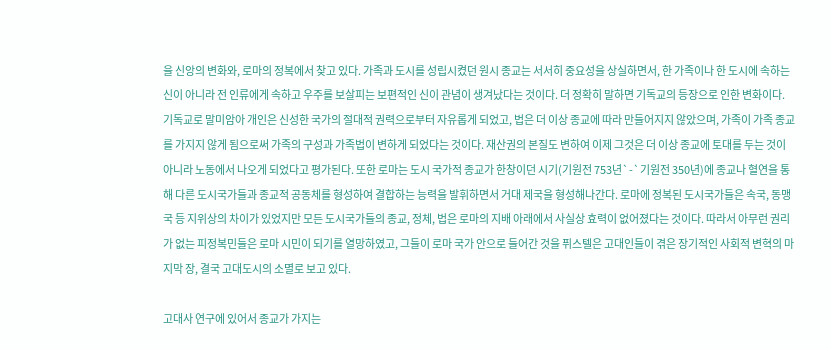을 신앙의 변화와, 로마의 정복에서 찾고 있다. 가족과 도시를 성립시켰던 원시 종교는 서서히 중요성을 상실하면서, 한 가족이나 한 도시에 속하는 신이 아니라 전 인류에게 속하고 우주를 보살피는 보편적인 신이 관념이 생겨났다는 것이다. 더 정확히 말하면 기독교의 등장으로 인한 변화이다. 기독교로 말미암아 개인은 신성한 국가의 절대적 권력으로부터 자유롭게 되었고, 법은 더 이상 종교에 따라 만들어지지 않았으며, 가족이 가족 종교를 가지지 않게 됨으로써 가족의 구성과 가족법이 변하게 되었다는 것이다. 재산권의 본질도 변하여 이제 그것은 더 이상 종교에 토대를 두는 것이 아니라 노동에서 나오게 되었다고 평가된다. 또한 로마는 도시 국가적 종교가 한창이던 시기(기원전 753년`-`기원전 350년)에 종교나 혈연을 통해 다른 도시국가들과 종교적 공동체를 형성하여 결합하는 능력을 발휘하면서 거대 제국을 형성해나간다. 로마에 정복된 도시국가들은 속국, 동맹국 등 지위상의 차이가 있었지만 모든 도시국가들의 종교, 정체, 법은 로마의 지배 아래에서 사실상 효력이 없어졌다는 것이다. 따라서 아무런 권리가 없는 피정복민들은 로마 시민이 되기를 열망하였고, 그들이 로마 국가 안으로 들어간 것을 퓌스텔은 고대인들이 겪은 장기적인 사회적 변혁의 마지막 장, 결국 고대도시의 소멸로 보고 있다.

고대사 연구에 있어서 종교가 가지는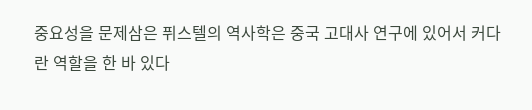중요성을 문제삼은 퓌스텔의 역사학은 중국 고대사 연구에 있어서 커다란 역할을 한 바 있다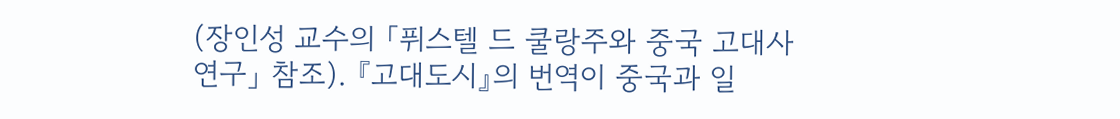(장인성 교수의 「퓌스텔 드 쿨랑주와 중국 고대사 연구」 참조). 『고대도시』의 번역이 중국과 일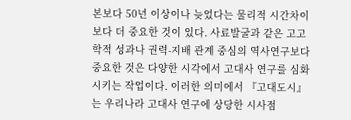본보다 50년 이상이나 늦었다는 물리적 시간차이보다 더 중요한 것이 있다. 사료발굴과 같은 고고학적 성과나 권력-지배 관계 중심의 역사연구보다 중요한 것은 다양한 시각에서 고대사 연구를 심화시키는 작업이다. 이러한 의미에서 『고대도시』는 우리나라 고대사 연구에 상당한 시사점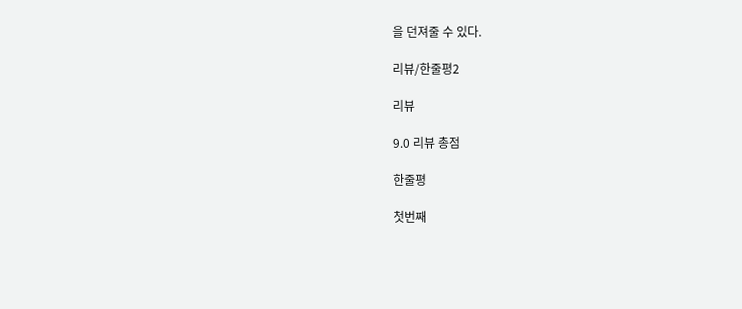을 던져줄 수 있다.

리뷰/한줄평2

리뷰

9.0 리뷰 총점

한줄평

첫번째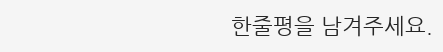한줄평을 남겨주세요.